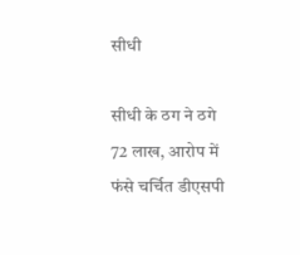सीधी

सीधी के ठग ने ठगे 72 लाख, आरोप में फंसे चर्चित डीएसपी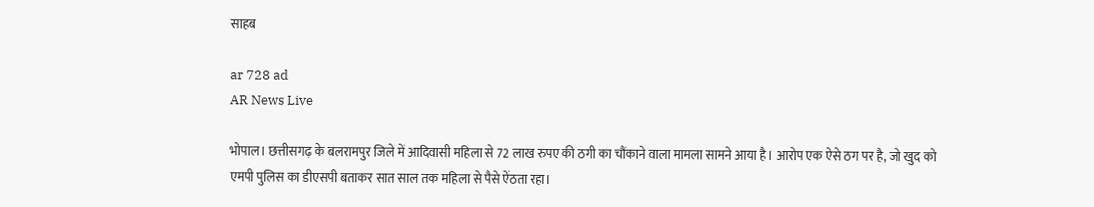साहब

ar 728 ad
AR News Live

भोपाल। छत्तीसगढ़ के बलरामपुर जिले में आदिवासी महिला से 72 लाख रुपए की ठगी का चौंकाने वाला मामला सामने आया है। आरोप एक ऐसे ठग पर है, जो खुद को एमपी पुलिस का डीएसपी बताकर सात साल तक महिला से पैसे ऐंठता रहा।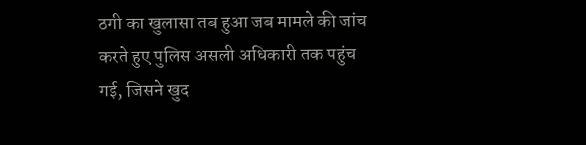ठगी का खुलासा तब हुआ जब मामले की जांच करते हुए पुलिस असली अधिकारी तक पहुंच गई, जिसने खुद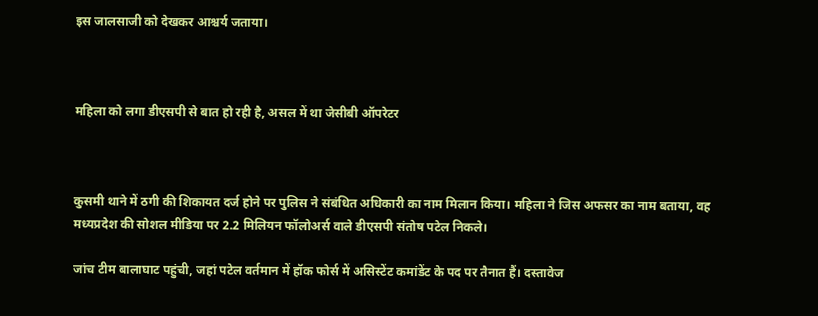इस जालसाजी को देखकर आश्चर्य जताया।



महिला को लगा डीएसपी से बात हो रही है, असल में था जेसीबी ऑपरेटर



कुसमी थाने में ठगी की शिकायत दर्ज होने पर पुलिस ने संबंधित अधिकारी का नाम मिलान किया। महिला ने जिस अफसर का नाम बताया, वह मध्यप्रदेश की सोशल मीडिया पर 2.2 मिलियन फॉलोअर्स वाले डीएसपी संतोष पटेल निकले।

जांच टीम बालाघाट पहुंची, जहां पटेल वर्तमान में हॉक फोर्स में असिस्टेंट कमांडेंट के पद पर तैनात हैं। दस्तावेज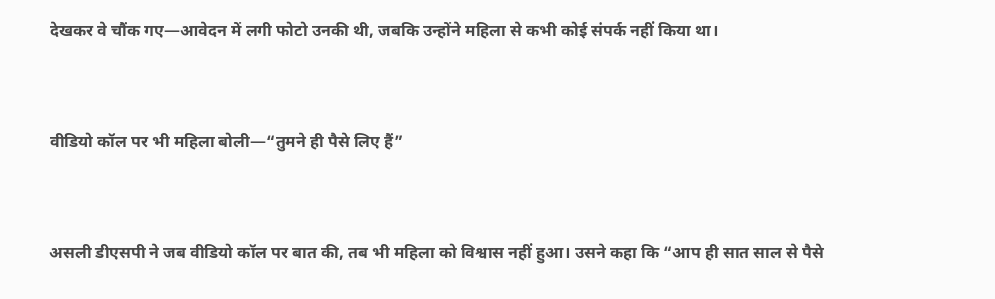देखकर वे चौंक गए—आवेदन में लगी फोटो उनकी थी, जबकि उन्होंने महिला से कभी कोई संपर्क नहीं किया था।



वीडियो कॉल पर भी महिला बोली—“तुमने ही पैसे लिए हैं”



असली डीएसपी ने जब वीडियो कॉल पर बात की, तब भी महिला को विश्वास नहीं हुआ। उसने कहा कि “आप ही सात साल से पैसे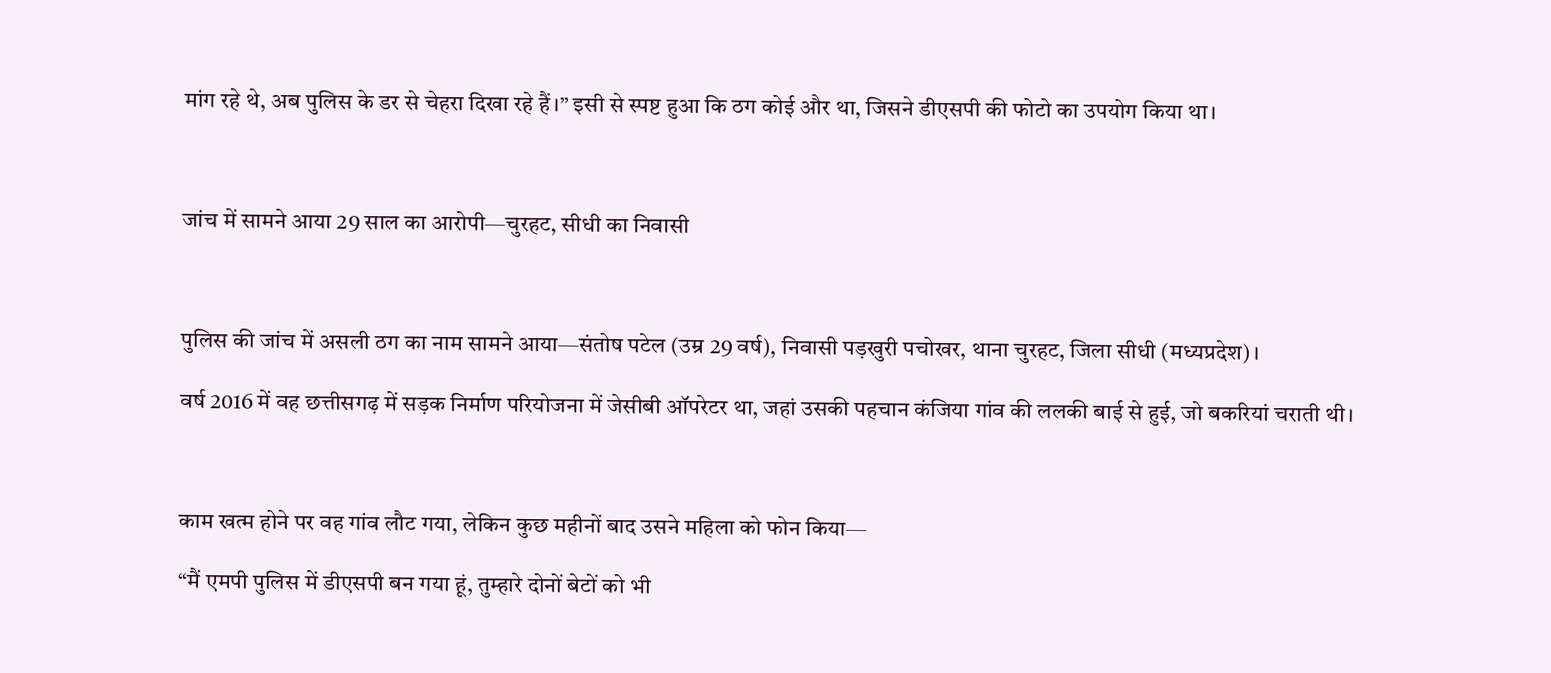मांग रहे थे, अब पुलिस के डर से चेहरा दिखा रहे हैं।” इसी से स्पष्ट हुआ कि ठग कोई और था, जिसने डीएसपी की फोटो का उपयोग किया था।



जांच में सामने आया 29 साल का आरोपी—चुरहट, सीधी का निवासी



पुलिस की जांच में असली ठग का नाम सामने आया—संतोष पटेल (उम्र 29 वर्ष), निवासी पड़खुरी पचोखर, थाना चुरहट, जिला सीधी (मध्यप्रदेश)।

वर्ष 2016 में वह छत्तीसगढ़ में सड़क निर्माण परियोजना में जेसीबी ऑपरेटर था, जहां उसकी पहचान कंजिया गांव की ललकी बाई से हुई, जो बकरियां चराती थी।



काम खत्म होने पर वह गांव लौट गया, लेकिन कुछ महीनों बाद उसने महिला को फोन किया—

“मैं एमपी पुलिस में डीएसपी बन गया हूं, तुम्हारे दोनों बेटों को भी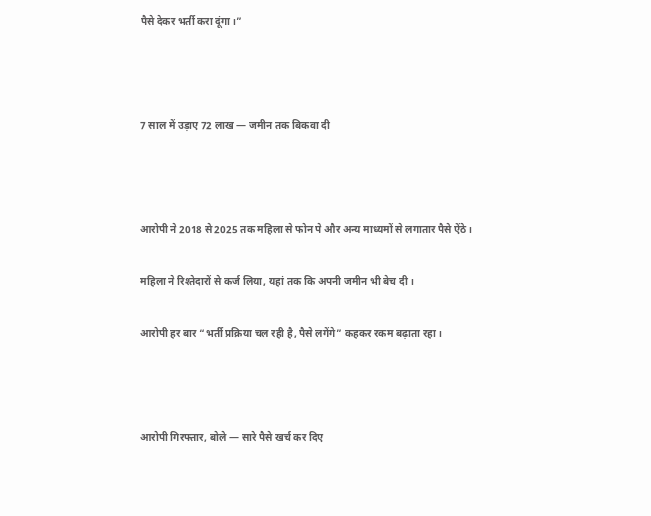पैसे देकर भर्ती करा दूंगा।”



7 साल में उड़ाए 72 लाख — जमीन तक बिकवा दी



आरोपी ने 2018 से 2025 तक महिला से फोन पे और अन्य माध्यमों से लगातार पैसे ऐंठे।

महिला ने रिश्तेदारों से कर्ज लिया, यहां तक कि अपनी जमीन भी बेच दी।

आरोपी हर बार “भर्ती प्रक्रिया चल रही है, पैसे लगेंगे” कहकर रकम बढ़ाता रहा।



आरोपी गिरफ्तार, बोले — सारे पैसे खर्च कर दिए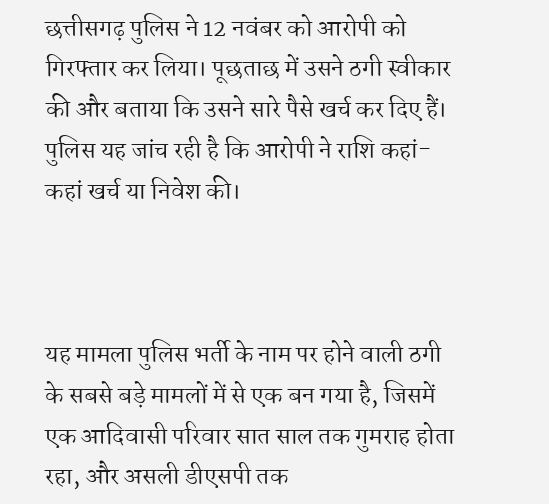छत्तीसगढ़ पुलिस ने 12 नवंबर को आरोपी को गिरफ्तार कर लिया। पूछताछ में उसने ठगी स्वीकार की और बताया कि उसने सारे पैसे खर्च कर दिए हैं। पुलिस यह जांच रही है कि आरोपी ने राशि कहां-कहां खर्च या निवेश की।



यह मामला पुलिस भर्ती के नाम पर होने वाली ठगी के सबसे बड़े मामलों में से एक बन गया है, जिसमें एक आदिवासी परिवार सात साल तक गुमराह होता रहा, और असली डीएसपी तक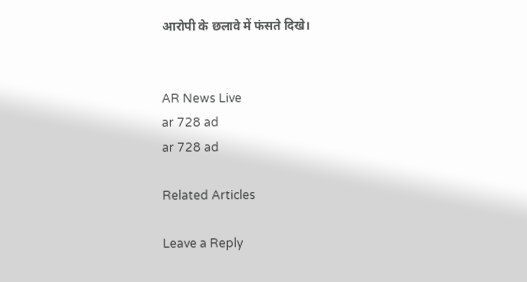आरोपी के छलावे में फंसते दिखे।


AR News Live
ar 728 ad
ar 728 ad

Related Articles

Leave a Reply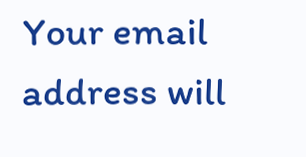Your email address will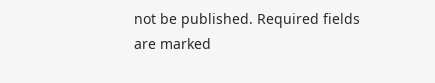not be published. Required fields are marked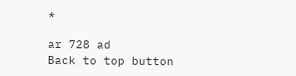*

ar 728 ad
Back to top button